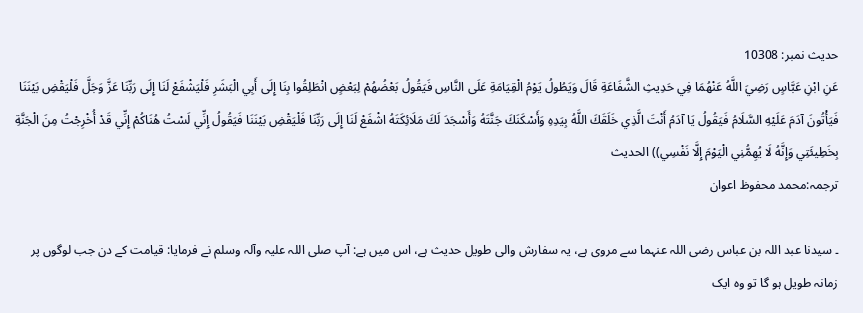حدیث نمبر: 10308
عَنِ ابْنِ عَبَّاسٍ رَضِيَ اللَّهُ عَنْهُمَا فِي حَدِيثِ الشَّفَاعَةِ قَالَ وَيَطُولُ يَوْمُ الْقِيَامَةِ عَلَى النَّاسِ فَيَقُولُ بَعْضُهُمْ لِبَعْضٍ انْطَلِقُوا بِنَا إِلَى أَبِي الْبَشَرِ فَلْيَشْفَعْ لَنَا إِلَى رَبِّنَا عَزَّ وَجَلَّ فَلْيَقْضِ بَيْنَنَا فَيَأْتُونَ آدَمَ عَلَيْهِ السَّلَامُ فَيَقُولُ يَا آدَمُ أَنْتَ الَّذِي خَلَقَكَ اللَّهُ بِيَدِهِ وَأَسْكَنَكَ جَنَّتَهُ وَأَسْجَدَ لَكَ مَلَائِكَتَهُ اشْفَعْ لَنَا إِلَى رَبِّنَا فَلْيَقْضِ بَيْنَنَا فَيَقُولُ إِنِّي لَسْتُ هُنَاكُمْ إِنِّي قَدْ أُخْرِجْتُ مِنَ الْجَنَّةِ بِخَطِيئَتِي وَإِنَّهُ لَا يُهِمُّنِي الْيَوْمَ إِلَّا نَفْسِي)) الحديث
ترجمہ:محمد محفوظ اعوان

۔ سیدنا عبد اللہ بن عباس رضی اللہ عنہما سے مروی ہے، یہ سفارش والی طویل حدیث ہے، اس میں ہے: آپ صلی اللہ علیہ وآلہ وسلم نے فرمایا: قیامت کے دن جب لوگوں پر زمانہ طویل ہو گا تو وہ ایک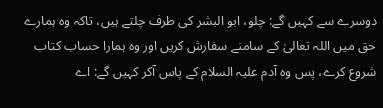دوسرے سے کہیں گے: چلو، ابو البشر کی طرف چلتے ہیں، تاکہ وہ ہمارے حق میں اللہ تعالیٰ کے سامنے سفارش کریں اور وہ ہمارا حساب کتاب شروع کرے، پس وہ آدم علیہ السلام کے پاس آکر کہیں گے: اے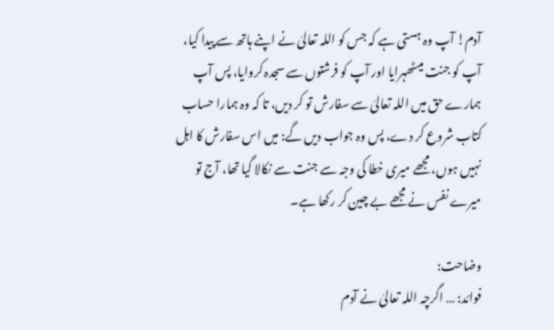آدم! آپ وہ ہستی ہے کہ جس کو اللہ تعالیٰ نے اپنے ہاتھ سے پیدا کیا، آپ کو جنت میںٹھہرایا اور آپ کو فرشتوں سے سجدہ کروایا، پس آپ ہمارے حق میں اللہ تعالیٰ سے سفارش تو کر دیں، تا کہ وہ ہمارا حساب کتاب شروع کر دے، پس وہ جواب دیں گے: میں اس سفارش کا اہل نہیں ہوں، مجھے میری خطا کی وجہ سے جنت سے نکالا گیا تھا، آج تو میرے نفس نے مجھے بے چین کر رکھا ہے۔

وضاحت:
فوائد: … اگرچہ اللہ تعالیٰ نے آدم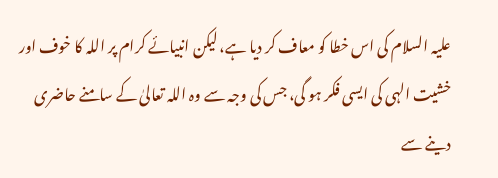علیہ السلام کی اس خطا کو معاف کر دیا ہے، لیکن انبیائے کرام پر اللہ کا خوف اور خشیت الہی کی ایسی فکر ہو گی، جس کی وجہ سے وہ اللہ تعالیٰ کے سامنے حاضری دینے سے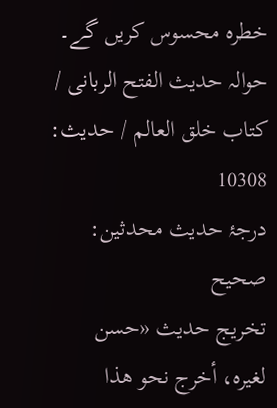خطرہ محسوس کریں گے۔
حوالہ حدیث الفتح الربانی / كتاب خلق العالم / حدیث: 10308
درجۂ حدیث محدثین: صحیح
تخریج حدیث «حسن لغيره، أخرج نحو ھذا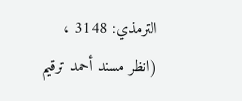الترمذي: 3148 ، (انظر مسند أحمد ترقيم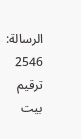الرسالة: 2546 ترقیم بيت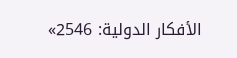الأفكار الدولية: 2546»